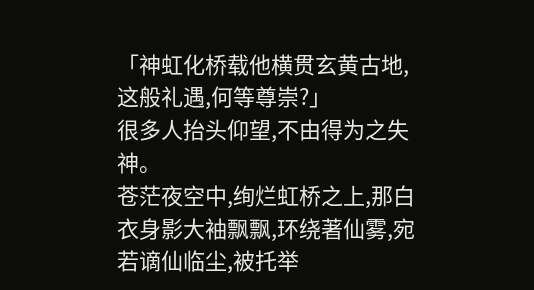「神虹化桥载他横贯玄黄古地,这般礼遇,何等尊崇?」
很多人抬头仰望,不由得为之失神。
苍茫夜空中,绚烂虹桥之上,那白衣身影大袖飘飘,环绕著仙雾,宛若谪仙临尘,被托举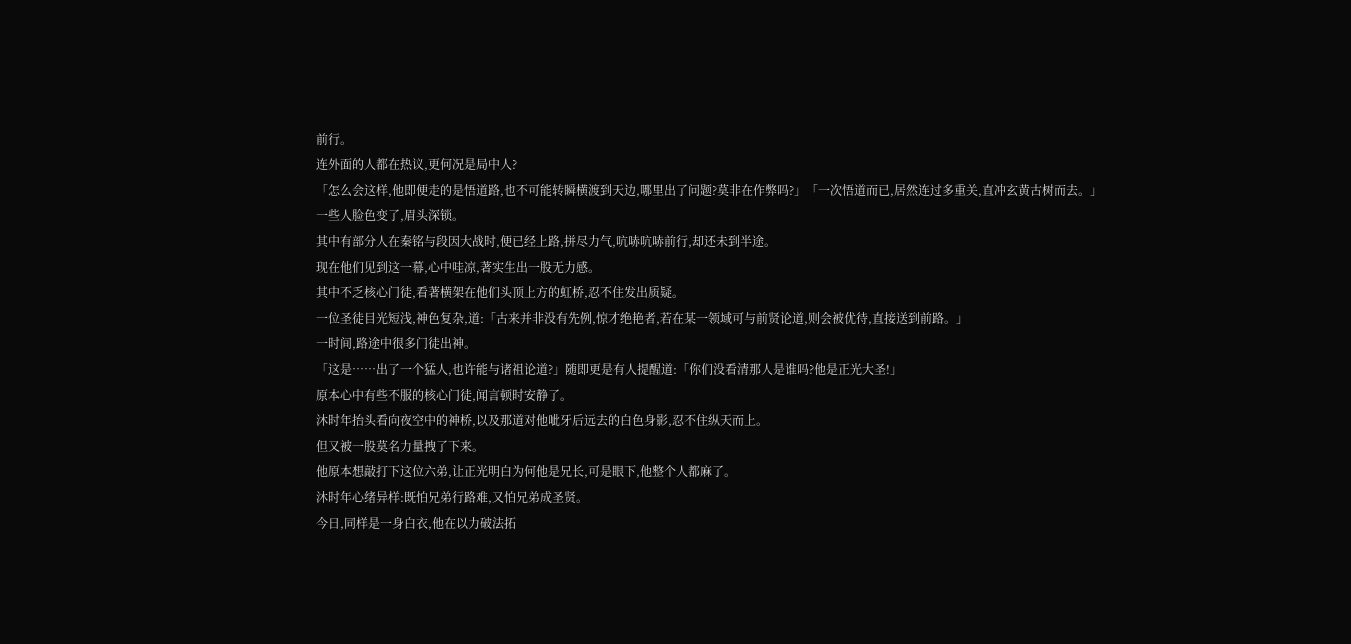前行。
连外面的人都在热议,更何况是局中人?
「怎么会这样,他即便走的是悟道路,也不可能转瞬横渡到天边,哪里出了问题?莫非在作弊吗?」「一次悟道而已,居然连过多重关,直冲玄黄古树而去。」
一些人脸色变了,眉头深锁。
其中有部分人在秦铭与段因大战时,便已经上路,拼尽力气,吭哧吭哧前行,却还未到半途。
现在他们见到这一幕,心中哇凉,著实生出一股无力感。
其中不乏核心门徒,看著横架在他们头顶上方的虹桥,忍不住发出质疑。
一位圣徒目光短浅,神色复杂,道:「古来并非没有先例,惊才绝艳者,若在某一领域可与前贤论道,则会被优待,直接送到前路。」
一时间,路途中很多门徒出神。
「这是……出了一个猛人,也许能与诸祖论道?」随即更是有人提醒道:「你们没看清那人是谁吗?他是正光大圣!」
原本心中有些不服的核心门徒,闻言顿时安静了。
沐时年抬头看向夜空中的神桥,以及那道对他呲牙后远去的白色身影,忍不住纵天而上。
但又被一股莫名力量拽了下来。
他原本想敲打下这位六弟,让正光明白为何他是兄长,可是眼下,他整个人都麻了。
沐时年心绪异样:既怕兄弟行路难,又怕兄弟成圣贤。
今日,同样是一身白衣,他在以力破法拓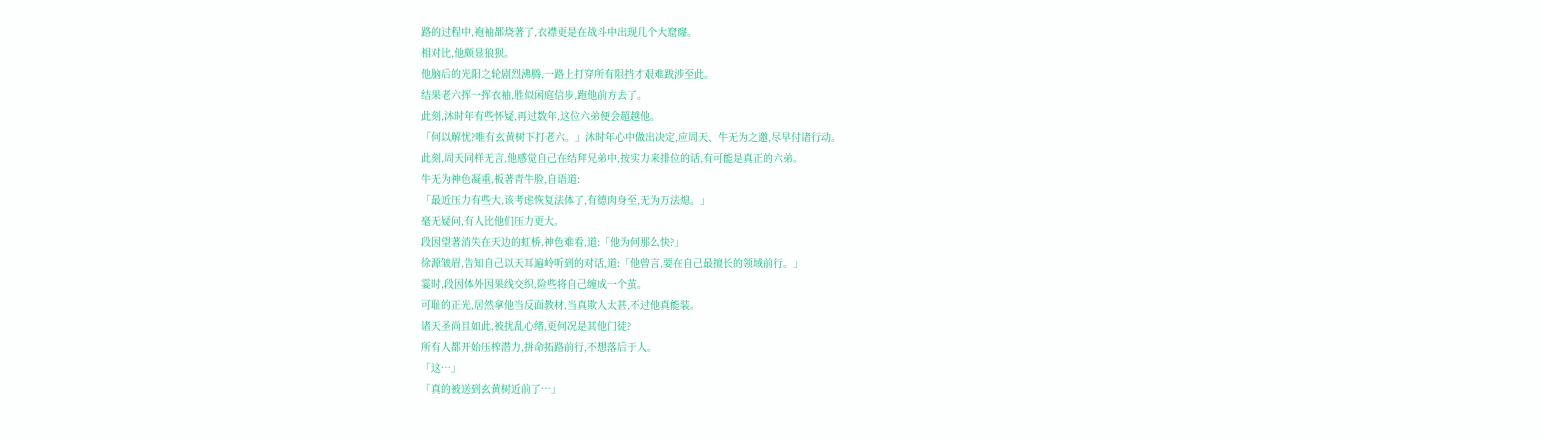路的过程中,袍袖都烧著了,衣襟更是在战斗中出现几个大窟窿。
相对比,他颇显狼狈。
他脑后的光阳之轮剧烈沸腾,一路上打穿所有阻挡才艰难跋涉至此。
结果老六挥一挥衣袖,胜似闲庭信步,跑他前方去了。
此刻,沐时年有些怀疑,再过数年,这位六弟便会超越他。
「何以解忧?唯有玄黄树下打老六。」沐时年心中做出决定,应周天、牛无为之邀,尽早付诸行动。
此刻,周天同样无言,他感觉自己在结拜兄弟中,按实力来排位的话,有可能是真正的六弟。
牛无为神色凝重,板著青牛脸,自语道:
「最近压力有些大,该考虑恢复法体了,有德肉身至,无为万法熄。」
毫无疑问,有人比他们压力更大。
段因望著消失在天边的虹桥,神色难看,道:「他为何那么快?」
徐源皱眉,告知自己以天耳遍岭听到的对话,道:「他曾言,要在自己最擅长的领域前行。」
霎时,段因体外因果线交织,险些将自己缠成一个茧。
可耻的正光,居然拿他当反面教材,当真欺人太甚,不过他真能装。
诸天圣尚且如此,被扰乱心绪,更何况是其他门徒?
所有人都开始压榨潜力,拼命拓路前行,不想落后于人。
「这…」
「真的被送到玄黄树近前了…」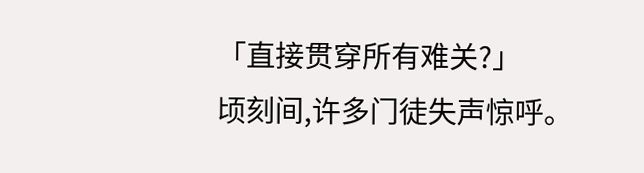「直接贯穿所有难关?」
顷刻间,许多门徒失声惊呼。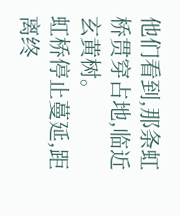他们看到,那条虹桥贯穿占地,临近玄黄树。
虹桥停止蔓延,距离终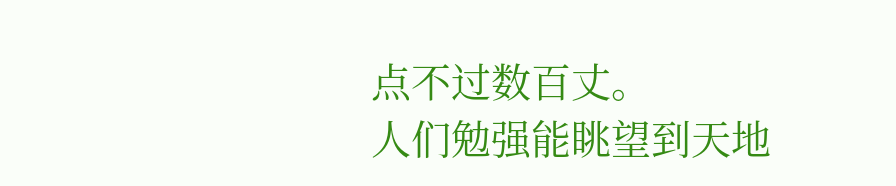点不过数百丈。
人们勉强能眺望到天地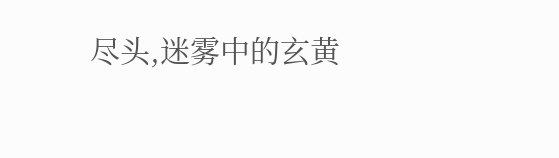尽头,迷雾中的玄黄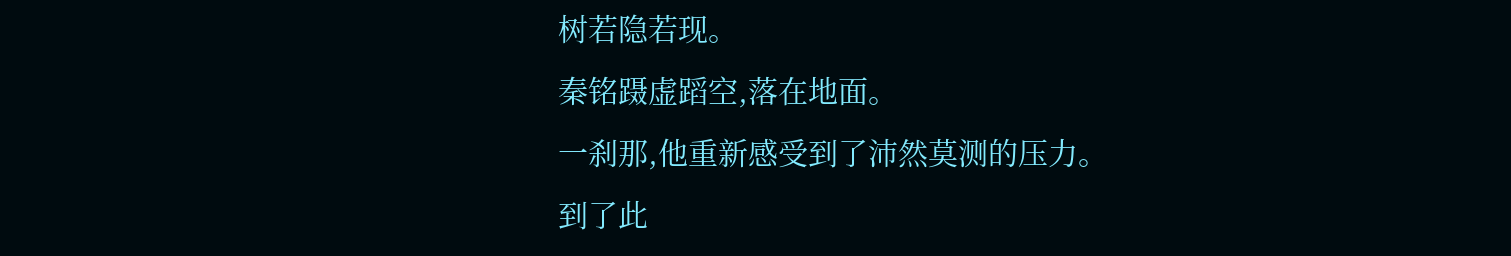树若隐若现。
秦铭蹑虚蹈空,落在地面。
一刹那,他重新感受到了沛然莫测的压力。
到了此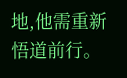地,他需重新悟道前行。